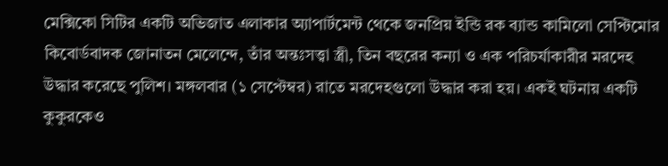মেক্সিকো সিটির একটি অভিজাত এলাকার অ্যাপার্টমেন্ট থেকে জনপ্রিয় ইন্ডি রক ব্যান্ড কামিলো সেপ্টিমোর কিবোর্ডবাদক জোনাতন মেলেন্দে, তাঁর অন্তঃসত্ত্বা স্ত্রী, তিন বছরের কন্যা ও এক পরিচর্যাকারীর মরদেহ উদ্ধার করেছে পুলিশ। মঙ্গলবার (১ সেপ্টেম্বর) রাতে মরদেহগুলো উদ্ধার করা হয়। একই ঘটনায় একটি কুকুরকেও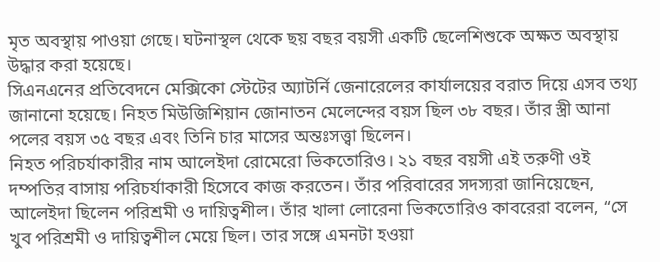মৃত অবস্থায় পাওয়া গেছে। ঘটনাস্থল থেকে ছয় বছর বয়সী একটি ছেলেশিশুকে অক্ষত অবস্থায় উদ্ধার করা হয়েছে।
সিএনএনের প্রতিবেদনে মেক্সিকো স্টেটের অ্যাটর্নি জেনারেলের কার্যালয়ের বরাত দিয়ে এসব তথ্য জানানো হয়েছে। নিহত মিউজিশিয়ান জোনাতন মেলেন্দের বয়স ছিল ৩৮ বছর। তাঁর স্ত্রী আনা পলের বয়স ৩৫ বছর এবং তিনি চার মাসের অন্তঃসত্ত্বা ছিলেন।
নিহত পরিচর্যাকারীর নাম আলেইদা রোমেরো ভিকতোরিও। ২১ বছর বয়সী এই তরুণী ওই দম্পতির বাসায় পরিচর্যাকারী হিসেবে কাজ করতেন। তাঁর পরিবারের সদস্যরা জানিয়েছেন, আলেইদা ছিলেন পরিশ্রমী ও দায়িত্বশীল। তাঁর খালা লোরেনা ভিকতোরিও কাবরেরা বলেন, “সে খুব পরিশ্রমী ও দায়িত্বশীল মেয়ে ছিল। তার সঙ্গে এমনটা হওয়া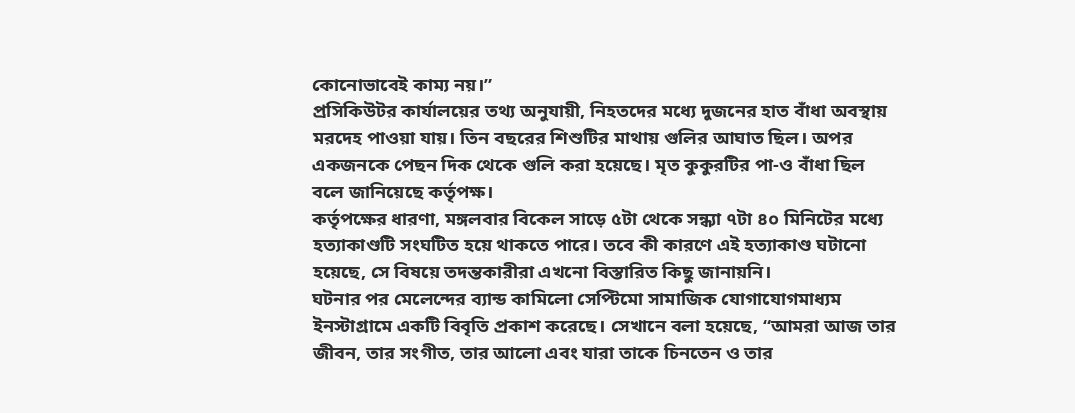কোনোভাবেই কাম্য নয়।”
প্রসিকিউটর কার্যালয়ের তথ্য অনুযায়ী, নিহতদের মধ্যে দুজনের হাত বাঁধা অবস্থায় মরদেহ পাওয়া যায়। তিন বছরের শিশুটির মাথায় গুলির আঘাত ছিল। অপর একজনকে পেছন দিক থেকে গুলি করা হয়েছে। মৃত কুকুরটির পা-ও বাঁধা ছিল বলে জানিয়েছে কর্তৃপক্ষ।
কর্তৃপক্ষের ধারণা, মঙ্গলবার বিকেল সাড়ে ৫টা থেকে সন্ধ্যা ৭টা ৪০ মিনিটের মধ্যে হত্যাকাণ্ডটি সংঘটিত হয়ে থাকতে পারে। তবে কী কারণে এই হত্যাকাণ্ড ঘটানো হয়েছে, সে বিষয়ে তদন্তকারীরা এখনো বিস্তারিত কিছু জানায়নি।
ঘটনার পর মেলেন্দের ব্যান্ড কামিলো সেপ্টিমো সামাজিক যোগাযোগমাধ্যম ইনস্টাগ্রামে একটি বিবৃতি প্রকাশ করেছে। সেখানে বলা হয়েছে, “আমরা আজ তার জীবন, তার সংগীত, তার আলো এবং যারা তাকে চিনতেন ও তার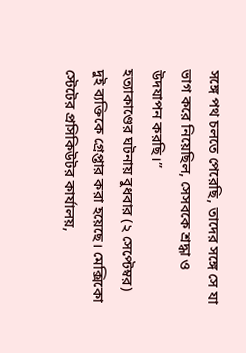সঙ্গে পথ চলতে পেরেছি, তাদের সঙ্গে সে যা ভাগ করে নিয়েছিল, সেসবকে শ্রদ্ধা ও উদযাপন করছি।”
হত্যাকাণ্ডের ঘটনায় বুধবার (২ সেপ্টেম্বর) দুই ব্যক্তিকে গ্রেপ্তার করা হয়েছে। মেক্সিকো স্টেটের প্রসিকিউটর কার্যালয়,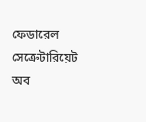ফেডারেল সেক্রেটারিয়েট অব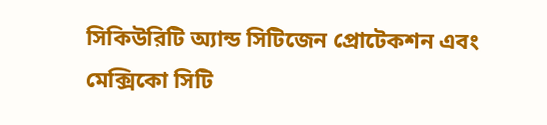সিকিউরিটি অ্যান্ড সিটিজেন প্রোটেকশন এবং মেক্সিকো সিটি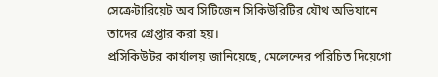সেক্রেটারিয়েট অব সিটিজেন সিকিউরিটির যৌথ অভিযানে তাদের গ্রেপ্তার করা হয়।
প্রসিকিউটর কার্যালয় জানিয়েছে, মেলেন্দের পরিচিত দিয়েগো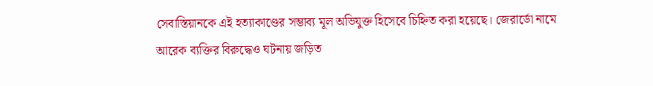সেবাস্তিয়ানকে এই হত্যাকাণ্ডের সম্ভাব্য মূল অভিযুক্ত হিসেবে চিহ্নিত করা হয়েছে। জেরার্ডো নামে আরেক ব্যক্তির বিরুদ্ধেও ঘটনায় জড়িত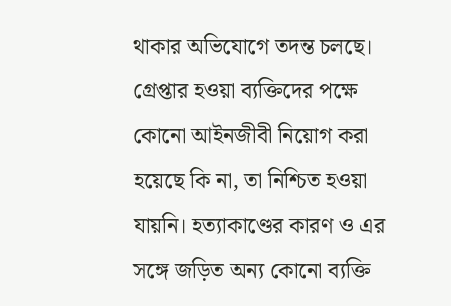থাকার অভিযোগে তদন্ত চলছে।
গ্রেপ্তার হওয়া ব্যক্তিদের পক্ষে কোনো আইনজীবী নিয়োগ করা হয়েছে কি না, তা নিশ্চিত হওয়া যায়নি। হত্যাকাণ্ডের কারণ ও এর সঙ্গে জড়িত অন্য কোনো ব্যক্তি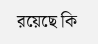রয়েছে কি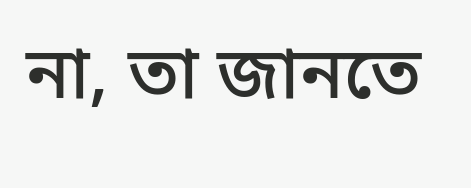না, তা জানতে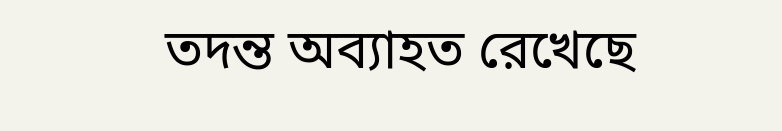তদন্ত অব্যাহত রেখেছে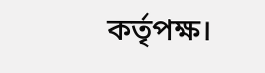কর্তৃপক্ষ।